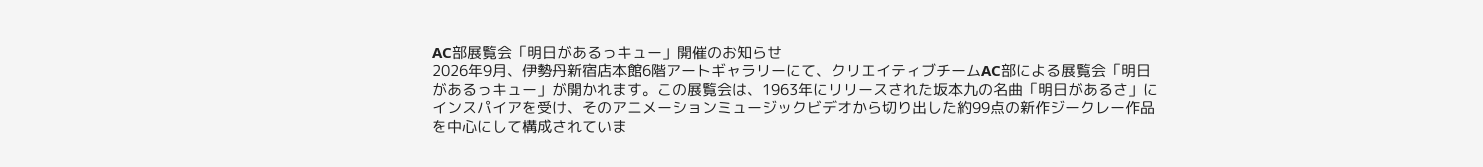AC部展覧会「明日があるっキュー」開催のお知らせ
2026年9月、伊勢丹新宿店本館6階アートギャラリーにて、クリエイティブチームAC部による展覧会「明日があるっキュー」が開かれます。この展覧会は、1963年にリリースされた坂本九の名曲「明日があるさ」にインスパイアを受け、そのアニメーションミュージックビデオから切り出した約99点の新作ジークレー作品を中心にして構成されていま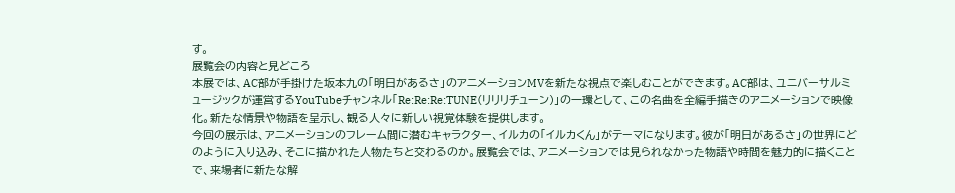す。
展覧会の内容と見どころ
本展では、AC部が手掛けた坂本九の「明日があるさ」のアニメーションMVを新たな視点で楽しむことができます。AC部は、ユニバーサルミュージックが運営するYouTubeチャンネル「Re:Re:Re:TUNE(リリリチューン)」の一環として、この名曲を全編手描きのアニメーションで映像化。新たな情景や物語を呈示し、観る人々に新しい視覚体験を提供します。
今回の展示は、アニメーションのフレーム間に潜むキャラクター、イルカの「イルカくん」がテーマになります。彼が「明日があるさ」の世界にどのように入り込み、そこに描かれた人物たちと交わるのか。展覧会では、アニメーションでは見られなかった物語や時間を魅力的に描くことで、来場者に新たな解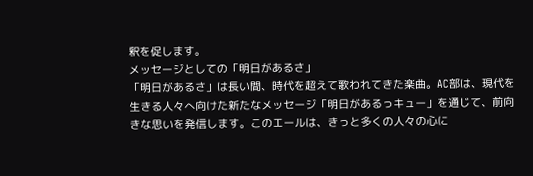釈を促します。
メッセージとしての「明日があるさ」
「明日があるさ」は長い間、時代を超えて歌われてきた楽曲。AC部は、現代を生きる人々へ向けた新たなメッセージ「明日があるっキュー」を通じて、前向きな思いを発信します。このエールは、きっと多くの人々の心に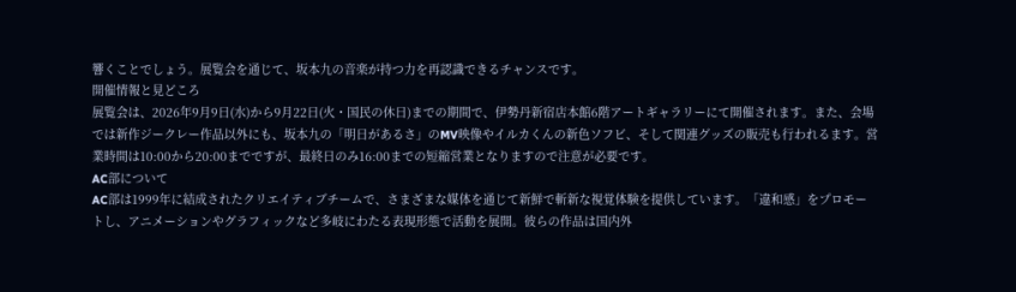響くことでしょう。展覧会を通じて、坂本九の音楽が持つ力を再認識できるチャンスです。
開催情報と見どころ
展覧会は、2026年9月9日(水)から9月22日(火・国民の休日)までの期間で、伊勢丹新宿店本館6階アートギャラリーにて開催されます。また、会場では新作ジークレー作品以外にも、坂本九の「明日があるさ」のMV映像やイルカくんの新色ソフビ、そして関連グッズの販売も行われるます。営業時間は10:00から20:00までですが、最終日のみ16:00までの短縮営業となりますので注意が必要です。
AC部について
AC部は1999年に結成されたクリエイティブチームで、さまざまな媒体を通じて新鮮で斬新な視覚体験を提供しています。「違和感」をプロモートし、アニメーションやグラフィックなど多岐にわたる表現形態で活動を展開。彼らの作品は国内外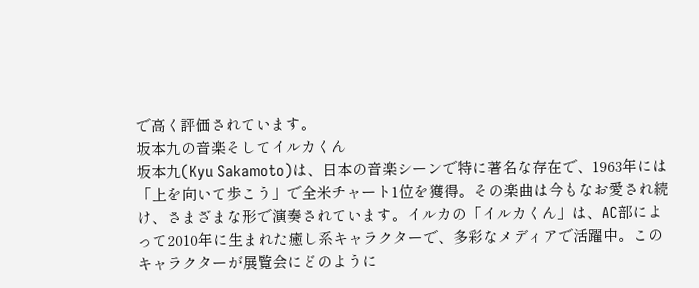で高く評価されています。
坂本九の音楽そしてイルカくん
坂本九(Kyu Sakamoto)は、日本の音楽シーンで特に著名な存在で、1963年には「上を向いて歩こう」で全米チャート1位を獲得。その楽曲は今もなお愛され続け、さまざまな形で演奏されています。イルカの「イルカくん」は、AC部によって2010年に生まれた癒し系キャラクターで、多彩なメディアで活躍中。このキャラクターが展覧会にどのように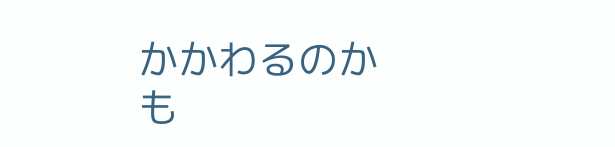かかわるのかも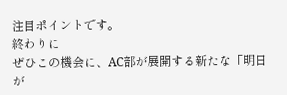注目ポイントです。
終わりに
ぜひこの機会に、AC部が展開する新たな「明日が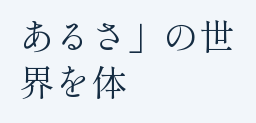あるさ」の世界を体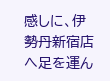感しに、伊勢丹新宿店へ足を運ん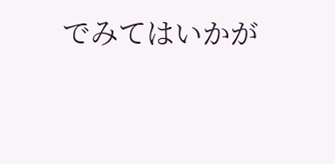でみてはいかが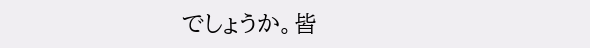でしょうか。皆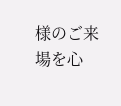様のご来場を心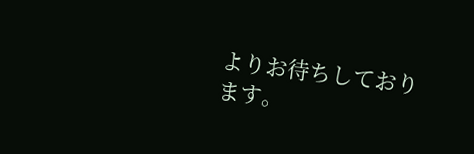よりお待ちしております。